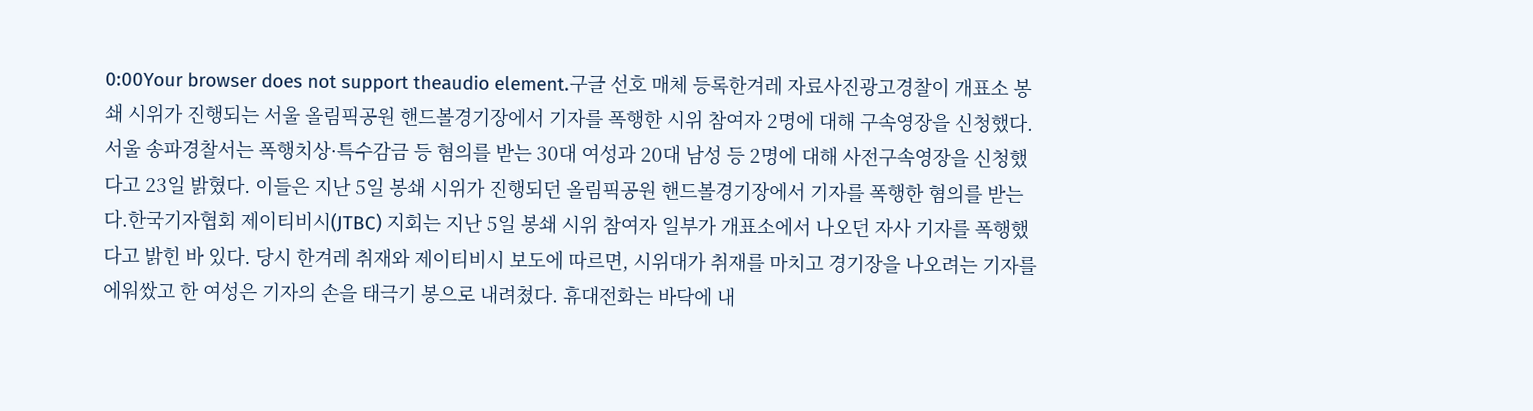0:00Your browser does not support theaudio element.구글 선호 매체 등록한겨레 자료사진광고경찰이 개표소 봉쇄 시위가 진행되는 서울 올림픽공원 핸드볼경기장에서 기자를 폭행한 시위 참여자 2명에 대해 구속영장을 신청했다.서울 송파경찰서는 폭행치상·특수감금 등 혐의를 받는 30대 여성과 20대 남성 등 2명에 대해 사전구속영장을 신청했다고 23일 밝혔다. 이들은 지난 5일 봉쇄 시위가 진행되던 올림픽공원 핸드볼경기장에서 기자를 폭행한 혐의를 받는다.한국기자협회 제이티비시(JTBC) 지회는 지난 5일 봉쇄 시위 참여자 일부가 개표소에서 나오던 자사 기자를 폭행했다고 밝힌 바 있다. 당시 한겨레 취재와 제이티비시 보도에 따르면, 시위대가 취재를 마치고 경기장을 나오려는 기자를 에워쌌고 한 여성은 기자의 손을 태극기 봉으로 내려쳤다. 휴대전화는 바닥에 내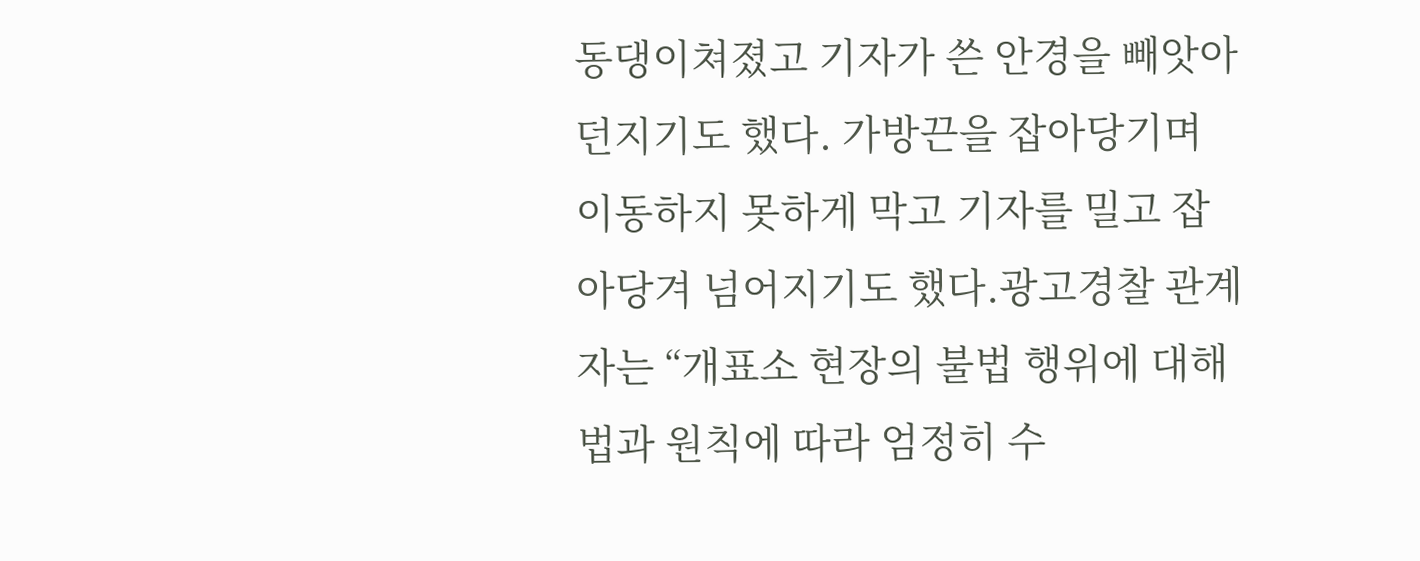동댕이쳐졌고 기자가 쓴 안경을 빼앗아 던지기도 했다. 가방끈을 잡아당기며 이동하지 못하게 막고 기자를 밀고 잡아당겨 넘어지기도 했다.광고경찰 관계자는 “개표소 현장의 불법 행위에 대해 법과 원칙에 따라 엄정히 수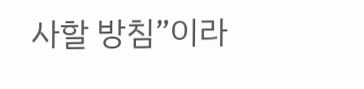사할 방침”이라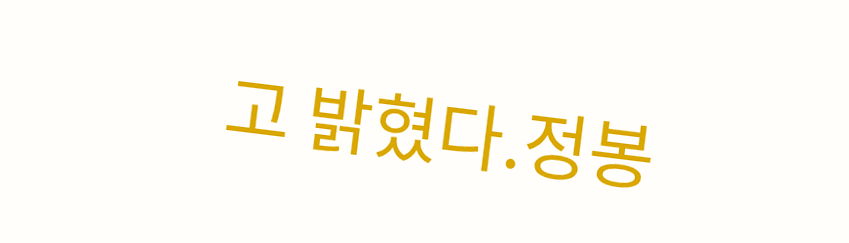고 밝혔다.정봉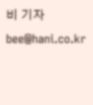비 기자 bee@hani.co.kr